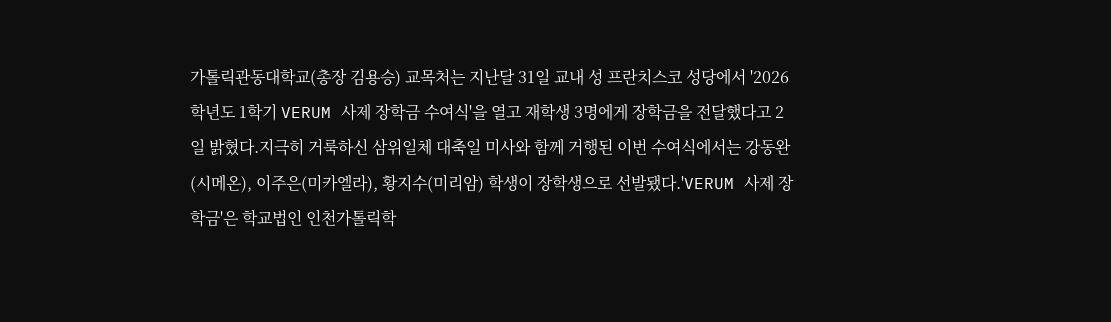가톨릭관동대학교(총장 김용승) 교목처는 지난달 31일 교내 성 프란치스코 성당에서 '2026학년도 1학기 VERUM 사제 장학금 수여식'을 열고 재학생 3명에게 장학금을 전달했다고 2일 밝혔다.지극히 거룩하신 삼위일체 대축일 미사와 함께 거행된 이번 수여식에서는 강동완(시메온), 이주은(미카엘라), 황지수(미리암) 학생이 장학생으로 선발됐다.'VERUM 사제 장학금'은 학교법인 인천가톨릭학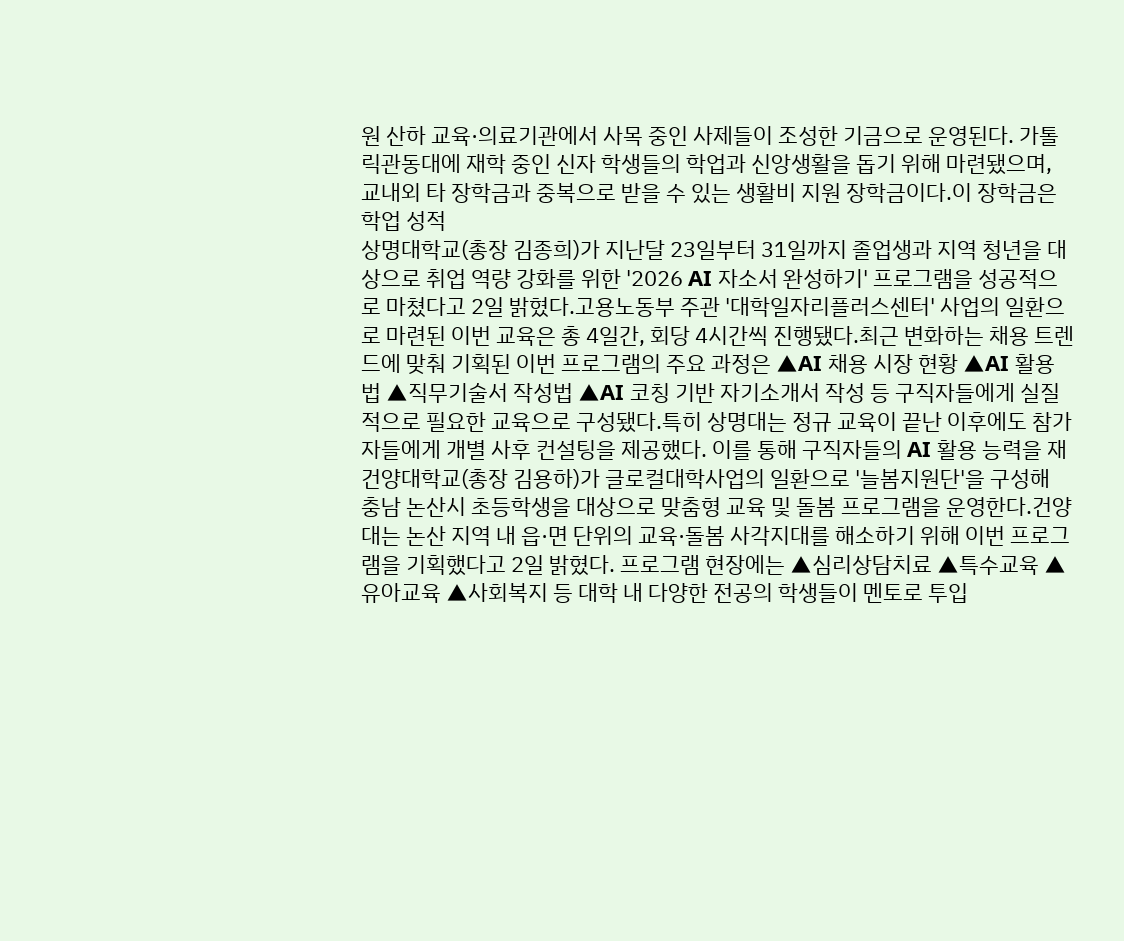원 산하 교육·의료기관에서 사목 중인 사제들이 조성한 기금으로 운영된다. 가톨릭관동대에 재학 중인 신자 학생들의 학업과 신앙생활을 돕기 위해 마련됐으며, 교내외 타 장학금과 중복으로 받을 수 있는 생활비 지원 장학금이다.이 장학금은 학업 성적
상명대학교(총장 김종희)가 지난달 23일부터 31일까지 졸업생과 지역 청년을 대상으로 취업 역량 강화를 위한 '2026 AI 자소서 완성하기' 프로그램을 성공적으로 마쳤다고 2일 밝혔다.고용노동부 주관 '대학일자리플러스센터' 사업의 일환으로 마련된 이번 교육은 총 4일간, 회당 4시간씩 진행됐다.최근 변화하는 채용 트렌드에 맞춰 기획된 이번 프로그램의 주요 과정은 ▲AI 채용 시장 현황 ▲AI 활용법 ▲직무기술서 작성법 ▲AI 코칭 기반 자기소개서 작성 등 구직자들에게 실질적으로 필요한 교육으로 구성됐다.특히 상명대는 정규 교육이 끝난 이후에도 참가자들에게 개별 사후 컨설팅을 제공했다. 이를 통해 구직자들의 AI 활용 능력을 재
건양대학교(총장 김용하)가 글로컬대학사업의 일환으로 '늘봄지원단'을 구성해 충남 논산시 초등학생을 대상으로 맞춤형 교육 및 돌봄 프로그램을 운영한다.건양대는 논산 지역 내 읍·면 단위의 교육·돌봄 사각지대를 해소하기 위해 이번 프로그램을 기획했다고 2일 밝혔다. 프로그램 현장에는 ▲심리상담치료 ▲특수교육 ▲유아교육 ▲사회복지 등 대학 내 다양한 전공의 학생들이 멘토로 투입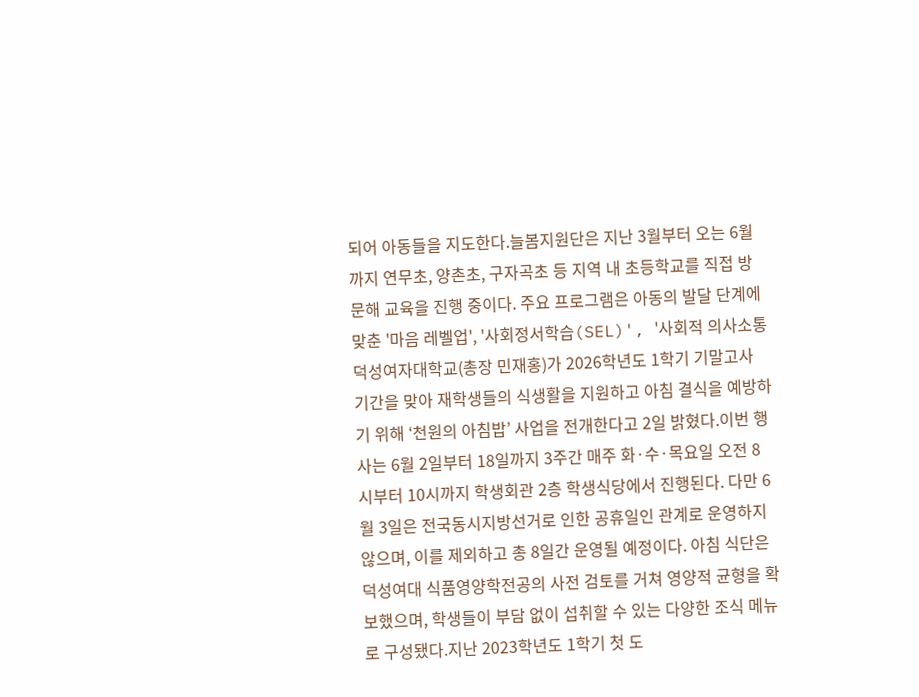되어 아동들을 지도한다.늘봄지원단은 지난 3월부터 오는 6월까지 연무초, 양촌초, 구자곡초 등 지역 내 초등학교를 직접 방문해 교육을 진행 중이다. 주요 프로그램은 아동의 발달 단계에 맞춘 '마음 레벨업', '사회정서학습(SEL)', '사회적 의사소통
덕성여자대학교(총장 민재홍)가 2026학년도 1학기 기말고사 기간을 맞아 재학생들의 식생활을 지원하고 아침 결식을 예방하기 위해 ‘천원의 아침밥’ 사업을 전개한다고 2일 밝혔다.이번 행사는 6월 2일부터 18일까지 3주간 매주 화·수·목요일 오전 8시부터 10시까지 학생회관 2층 학생식당에서 진행된다. 다만 6월 3일은 전국동시지방선거로 인한 공휴일인 관계로 운영하지 않으며, 이를 제외하고 총 8일간 운영될 예정이다. 아침 식단은 덕성여대 식품영양학전공의 사전 검토를 거쳐 영양적 균형을 확보했으며, 학생들이 부담 없이 섭취할 수 있는 다양한 조식 메뉴로 구성됐다.지난 2023학년도 1학기 첫 도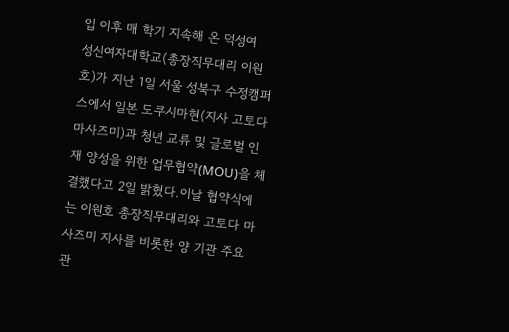입 이후 매 학기 지속해 온 덕성여
성신여자대학교(총장직무대리 이원호)가 지난 1일 서울 성북구 수정캠퍼스에서 일본 도쿠시마현(지사 고토다 마사즈미)과 청년 교류 및 글로벌 인재 양성을 위한 업무협약(MOU)을 체결했다고 2일 밝혔다.이날 협약식에는 이원호 총장직무대리와 고토다 마사즈미 지사를 비롯한 양 기관 주요 관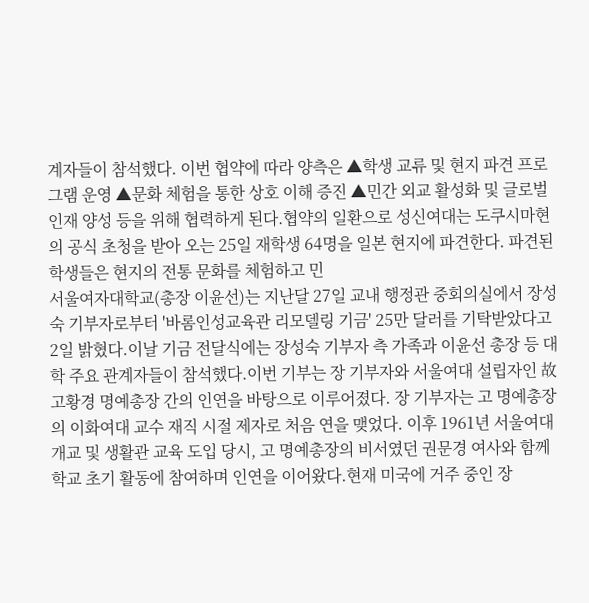계자들이 참석했다. 이번 협약에 따라 양측은 ▲학생 교류 및 현지 파견 프로그램 운영 ▲문화 체험을 통한 상호 이해 증진 ▲민간 외교 활성화 및 글로벌 인재 양성 등을 위해 협력하게 된다.협약의 일환으로 성신여대는 도쿠시마현의 공식 초청을 받아 오는 25일 재학생 64명을 일본 현지에 파견한다. 파견된 학생들은 현지의 전통 문화를 체험하고 민
서울여자대학교(총장 이윤선)는 지난달 27일 교내 행정관 중회의실에서 장성숙 기부자로부터 '바롬인성교육관 리모델링 기금' 25만 달러를 기탁받았다고 2일 밝혔다.이날 기금 전달식에는 장성숙 기부자 측 가족과 이윤선 총장 등 대학 주요 관계자들이 참석했다.이번 기부는 장 기부자와 서울여대 설립자인 故 고황경 명예총장 간의 인연을 바탕으로 이루어졌다. 장 기부자는 고 명예총장의 이화여대 교수 재직 시절 제자로 처음 연을 맺었다. 이후 1961년 서울여대 개교 및 생활관 교육 도입 당시, 고 명예총장의 비서였던 권문경 여사와 함께 학교 초기 활동에 참여하며 인연을 이어왔다.현재 미국에 거주 중인 장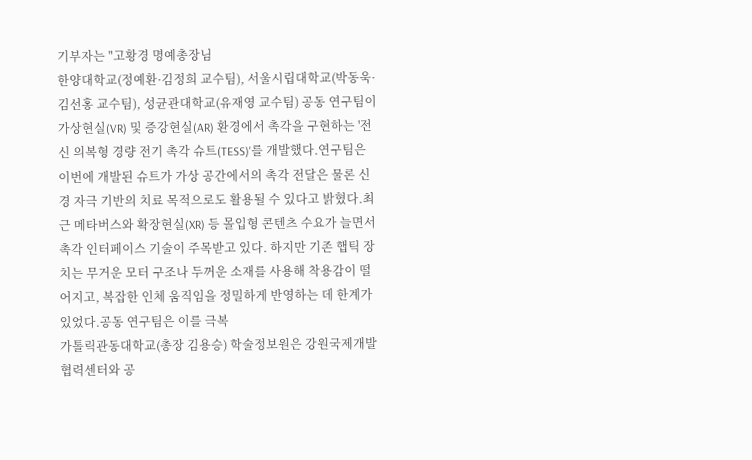기부자는 "고황경 명예총장님
한양대학교(정예환·김정희 교수팀), 서울시립대학교(박동욱·김선홍 교수팀), 성균관대학교(유재영 교수팀) 공동 연구팀이 가상현실(VR) 및 증강현실(AR) 환경에서 촉각을 구현하는 '전신 의복형 경량 전기 촉각 슈트(TESS)'를 개발했다.연구팀은 이번에 개발된 슈트가 가상 공간에서의 촉각 전달은 물론 신경 자극 기반의 치료 목적으로도 활용될 수 있다고 밝혔다.최근 메타버스와 확장현실(XR) 등 몰입형 콘텐츠 수요가 늘면서 촉각 인터페이스 기술이 주목받고 있다. 하지만 기존 햅틱 장치는 무거운 모터 구조나 두꺼운 소재를 사용해 착용감이 떨어지고, 복잡한 인체 움직임을 정밀하게 반영하는 데 한계가 있었다.공동 연구팀은 이를 극복
가톨릭관동대학교(총장 김용승) 학술정보원은 강원국제개발협력센터와 공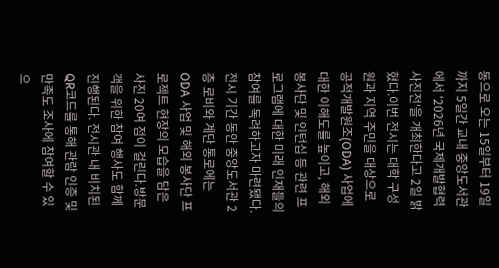동으로 오는 15일부터 19일까지 5일간 교내 중앙도서관에서 '2026년 국제개발협력 사진전'을 개최한다고 2일 밝혔다.이번 전시는 대학 구성원과 지역 주민을 대상으로 공적개발원조(ODA) 사업에 대한 이해도를 높이고, 해외 봉사단 및 인턴십 등 관련 프로그램에 대한 미래 인재들의 참여를 독려하고자 마련됐다.전시 기간 동안 중앙도서관 2층 로비와 계단 통로에는 ODA 사업 및 해외 봉사단 프로젝트 현장의 모습을 담은 사진 20여 점이 걸린다.방문객을 위한 참여 행사도 함께 진행된다. 전시관 내 비치된 QR코드를 통해 관람 인증 및 만족도 조사에 참여할 수 있으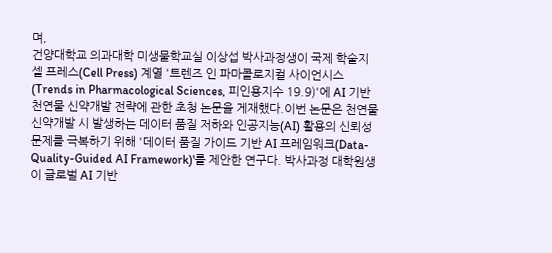며,
건양대학교 의과대학 미생물학교실 이상섭 박사과정생이 국제 학술지 셀 프레스(Cell Press) 계열 '트렌즈 인 파마콜로지컬 사이언시스(Trends in Pharmacological Sciences, 피인용지수 19.9)'에 AI 기반 천연물 신약개발 전략에 관한 초청 논문을 게재했다.이번 논문은 천연물 신약개발 시 발생하는 데이터 품질 저하와 인공지능(AI) 활용의 신뢰성 문제를 극복하기 위해 '데이터 품질 가이드 기반 AI 프레임워크(Data-Quality-Guided AI Framework)'를 제안한 연구다. 박사과정 대학원생이 글로벌 AI 기반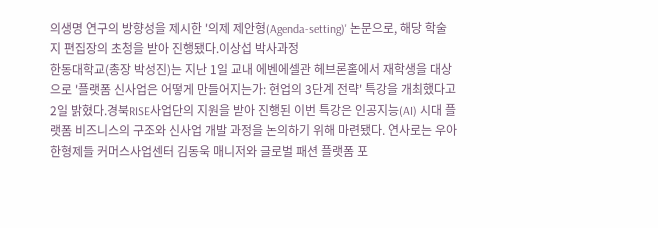의생명 연구의 방향성을 제시한 '의제 제안형(Agenda-setting)' 논문으로, 해당 학술지 편집장의 초청을 받아 진행됐다.이상섭 박사과정
한동대학교(총장 박성진)는 지난 1일 교내 에벤에셀관 헤브론홀에서 재학생을 대상으로 '플랫폼 신사업은 어떻게 만들어지는가: 현업의 3단계 전략' 특강을 개최했다고 2일 밝혔다.경북RISE사업단의 지원을 받아 진행된 이번 특강은 인공지능(AI) 시대 플랫폼 비즈니스의 구조와 신사업 개발 과정을 논의하기 위해 마련됐다. 연사로는 우아한형제들 커머스사업센터 김동욱 매니저와 글로벌 패션 플랫폼 포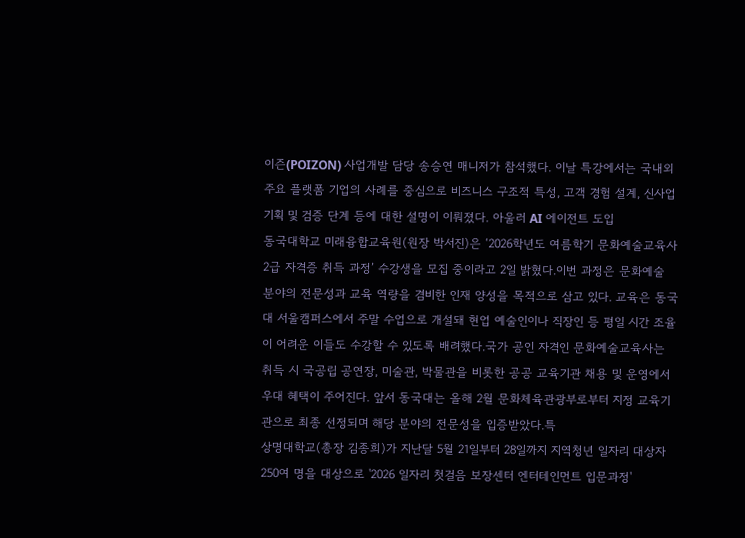이즌(POIZON) 사업개발 담당 송승연 매니저가 참석했다. 이날 특강에서는 국내외 주요 플랫폼 기업의 사례를 중심으로 비즈니스 구조적 특성, 고객 경험 설계, 신사업 기획 및 검증 단계 등에 대한 설명이 이뤄졌다. 아울러 AI 에이전트 도입
동국대학교 미래융합교육원(원장 박서진)은 ‘2026학년도 여름학기 문화예술교육사 2급 자격증 취득 과정’ 수강생을 모집 중이라고 2일 밝혔다.이번 과정은 문화예술 분야의 전문성과 교육 역량을 겸비한 인재 양성을 목적으로 삼고 있다. 교육은 동국대 서울캠퍼스에서 주말 수업으로 개설돼 현업 예술인이나 직장인 등 평일 시간 조율이 어려운 이들도 수강할 수 있도록 배려했다.국가 공인 자격인 문화예술교육사는 취득 시 국공립 공연장, 미술관, 박물관을 비롯한 공공 교육기관 채용 및 운영에서 우대 혜택이 주어진다. 앞서 동국대는 올해 2월 문화체육관광부로부터 지정 교육기관으로 최종 선정되며 해당 분야의 전문성을 입증받았다.특
상명대학교(총장 김종희)가 지난달 5월 21일부터 28일까지 지역청년 일자리 대상자 250여 명을 대상으로 '2026 일자리 첫걸음 보장센터 엔터테인먼트 입문과정'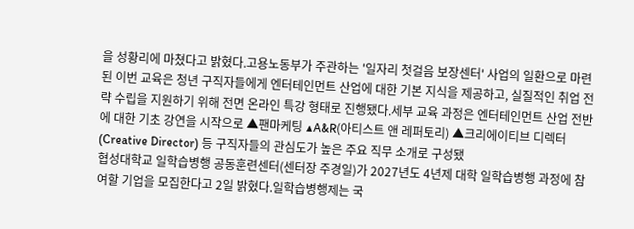을 성황리에 마쳤다고 밝혔다.고용노동부가 주관하는 '일자리 첫걸음 보장센터' 사업의 일환으로 마련된 이번 교육은 청년 구직자들에게 엔터테인먼트 산업에 대한 기본 지식을 제공하고, 실질적인 취업 전략 수립을 지원하기 위해 전면 온라인 특강 형태로 진행됐다.세부 교육 과정은 엔터테인먼트 산업 전반에 대한 기초 강연을 시작으로 ▲팬마케팅 ▲A&R(아티스트 앤 레퍼토리) ▲크리에이티브 디렉터(Creative Director) 등 구직자들의 관심도가 높은 주요 직무 소개로 구성됐
협성대학교 일학습병행 공동훈련센터(센터장 주경일)가 2027년도 4년제 대학 일학습병행 과정에 참여할 기업을 모집한다고 2일 밝혔다.일학습병행제는 국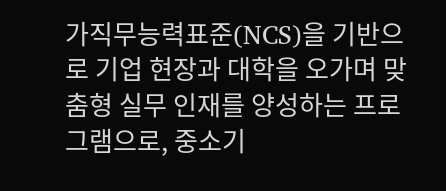가직무능력표준(NCS)을 기반으로 기업 현장과 대학을 오가며 맞춤형 실무 인재를 양성하는 프로그램으로, 중소기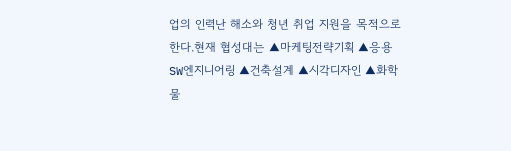업의 인력난 해소와 청년 취업 지원을 목적으로 한다.현재 협성대는 ▲마케팅전략기획 ▲응용SW엔지니어링 ▲건축설계 ▲시각디자인 ▲화학물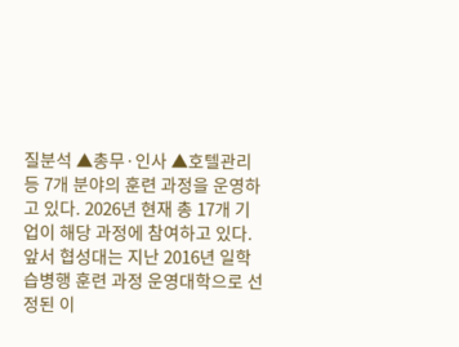질분석 ▲총무·인사 ▲호텔관리 등 7개 분야의 훈련 과정을 운영하고 있다. 2026년 현재 총 17개 기업이 해당 과정에 참여하고 있다. 앞서 협성대는 지난 2016년 일학습병행 훈련 과정 운영대학으로 선정된 이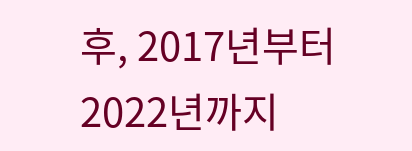후, 2017년부터 2022년까지